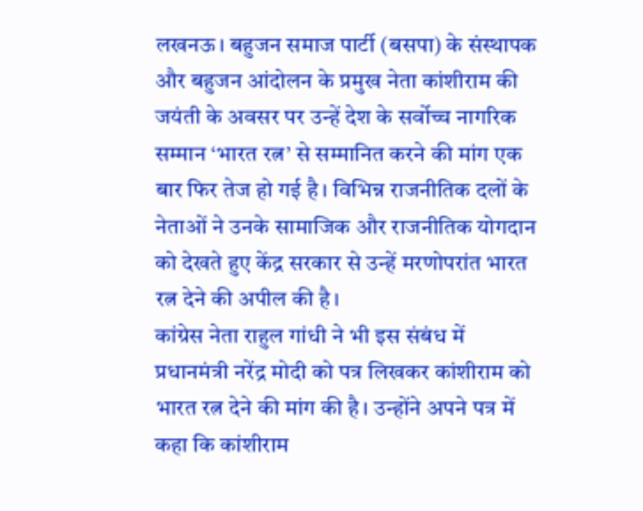लखनऊ। बहुजन समाज पार्टी (बसपा) के संस्थापक और बहुजन आंदोलन के प्रमुख नेता कांशीराम की जयंती के अवसर पर उन्हें देश के सर्वोच्च नागरिक सम्मान ‘भारत रत्न’ से सम्मानित करने की मांग एक बार फिर तेज हो गई है। विभिन्न राजनीतिक दलों के नेताओं ने उनके सामाजिक और राजनीतिक योगदान को देखते हुए केंद्र सरकार से उन्हें मरणोपरांत भारत रत्न देने की अपील की है।
कांग्रेस नेता राहुल गांधी ने भी इस संबंध में प्रधानमंत्री नरेंद्र मोदी को पत्र लिखकर कांशीराम को भारत रत्न देने की मांग की है। उन्होंने अपने पत्र में कहा कि कांशीराम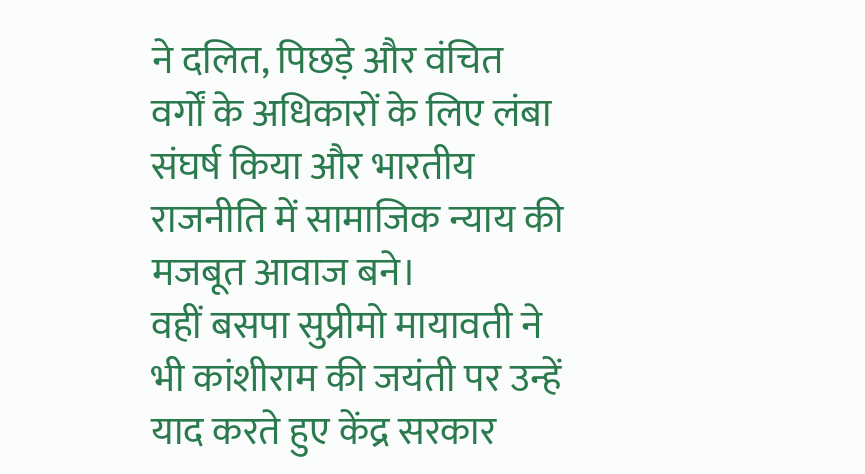ने दलित, पिछड़े और वंचित वर्गों के अधिकारों के लिए लंबा संघर्ष किया और भारतीय राजनीति में सामाजिक न्याय की मजबूत आवाज बने।
वहीं बसपा सुप्रीमो मायावती ने भी कांशीराम की जयंती पर उन्हें याद करते हुए केंद्र सरकार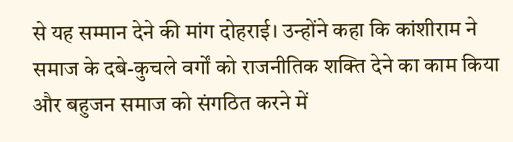से यह सम्मान देने की मांग दोहराई। उन्होंने कहा कि कांशीराम ने समाज के दबे-कुचले वर्गों को राजनीतिक शक्ति देने का काम किया और बहुजन समाज को संगठित करने में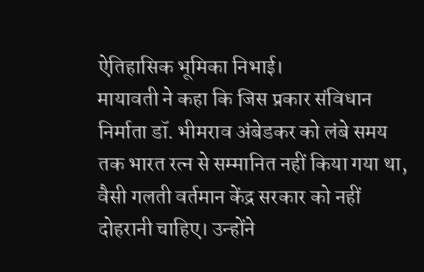ऐतिहासिक भूमिका निभाई।
मायावती ने कहा कि जिस प्रकार संविधान निर्माता डॉ. भीमराव अंबेडकर को लंबे समय तक भारत रत्न से सम्मानित नहीं किया गया था, वैसी गलती वर्तमान केंद्र सरकार को नहीं दोहरानी चाहिए। उन्होंने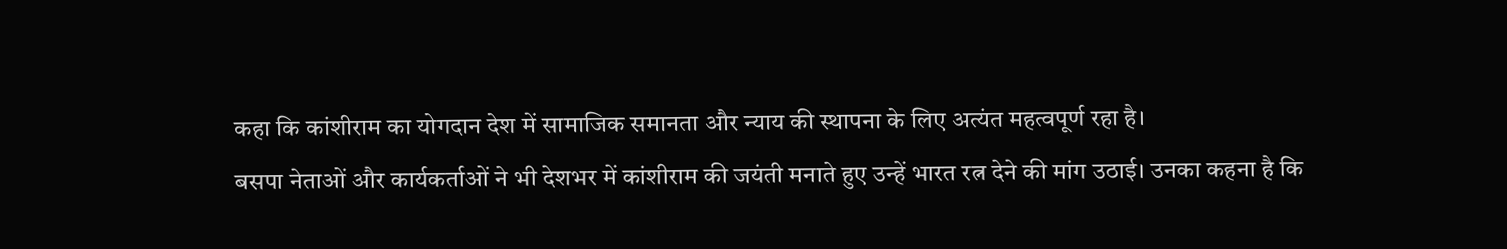कहा कि कांशीराम का योगदान देश में सामाजिक समानता और न्याय की स्थापना के लिए अत्यंत महत्वपूर्ण रहा है।
बसपा नेताओं और कार्यकर्ताओं ने भी देशभर में कांशीराम की जयंती मनाते हुए उन्हें भारत रत्न देने की मांग उठाई। उनका कहना है कि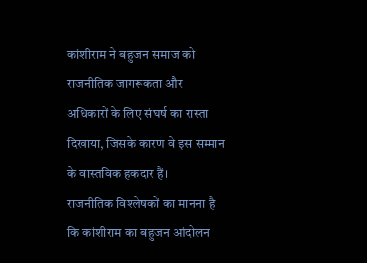कांशीराम ने बहुजन समाज को राजनीतिक जागरूकता और अधिकारों के लिए संघर्ष का रास्ता दिखाया, जिसके कारण वे इस सम्मान के वास्तविक हकदार हैं।
राजनीतिक विश्लेषकों का मानना है कि कांशीराम का बहुजन आंदोलन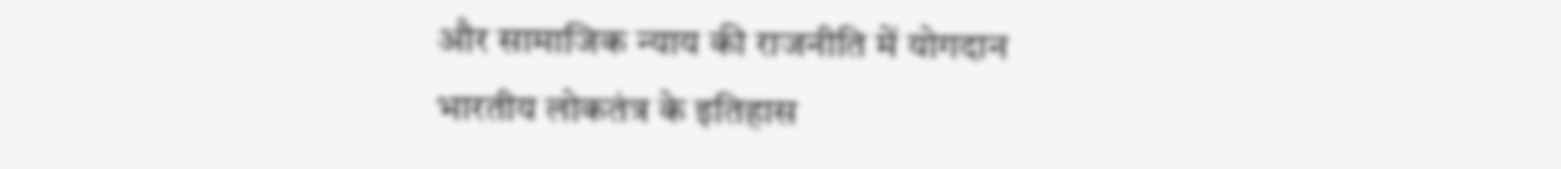और सामाजिक न्याय की राजनीति में योगदान भारतीय लोकतंत्र के इतिहास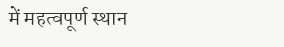में महत्वपूर्ण स्थान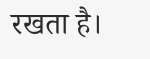रखता है।